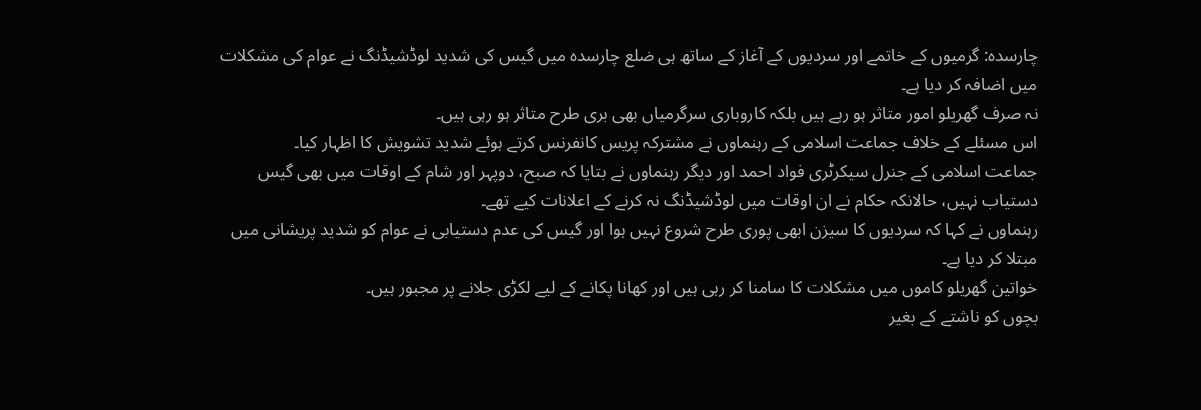چارسدہ: گرمیوں کے خاتمے اور سردیوں کے آغاز کے ساتھ ہی ضلع چارسدہ میں گیس کی شدید لوڈشیڈنگ نے عوام کی مشکلات میں اضافہ کر دیا ہے۔
نہ صرف گھریلو امور متاثر ہو رہے ہیں بلکہ کاروباری سرگرمیاں بھی بری طرح متاثر ہو رہی ہیں۔
اس مسئلے کے خلاف جماعت اسلامی کے رہنماوں نے مشترکہ پریس کانفرنس کرتے ہوئے شدید تشویش کا اظہار کیا۔
جماعت اسلامی کے جنرل سیکرٹری فواد احمد اور دیگر رہنماوں نے بتایا کہ صبح، دوپہر اور شام کے اوقات میں بھی گیس دستیاب نہیں، حالانکہ حکام نے ان اوقات میں لوڈشیڈنگ نہ کرنے کے اعلانات کیے تھے۔
رہنماوں نے کہا کہ سردیوں کا سیزن ابھی پوری طرح شروع نہیں ہوا اور گیس کی عدم دستیابی نے عوام کو شدید پریشانی میں مبتلا کر دیا ہے۔
خواتین گھریلو کاموں میں مشکلات کا سامنا کر رہی ہیں اور کھانا پکانے کے لیے لکڑی جلانے پر مجبور ہیں۔
بچوں کو ناشتے کے بغیر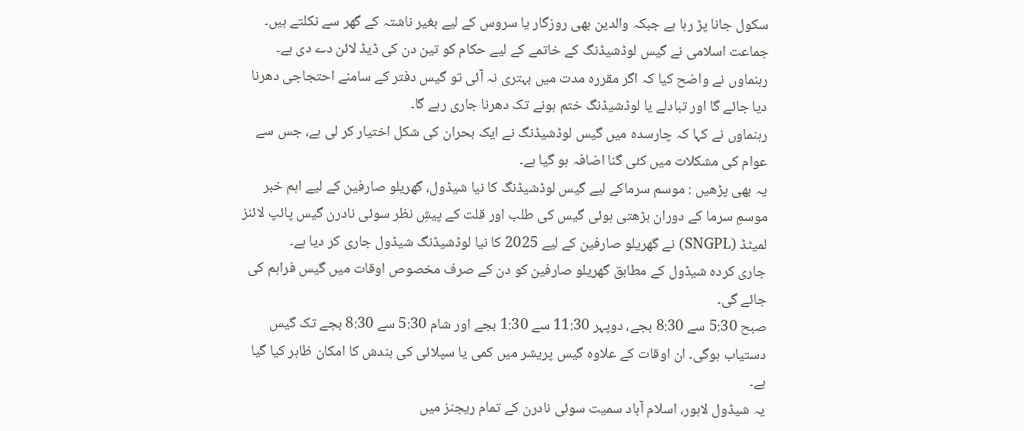سکول جانا پڑ رہا ہے جبکہ والدین بھی روزگار یا سروس کے لیے بغیر ناشتہ کے گھر سے نکلتے ہیں۔
جماعت اسلامی نے گیس لوڈشیڈنگ کے خاتمے کے لیے حکام کو تین دن کی ڈیڈ لائن دے دی ہے۔
رہنماوں نے واضح کیا کہ اگر مقررہ مدت میں بہتری نہ آئی تو گیس دفتر کے سامنے احتجاجی دھرنا دیا جائے گا اور تبادلے یا لوڈشیڈنگ ختم ہونے تک دھرنا جاری رہے گا۔
رہنماوں نے کہا کہ چارسدہ میں گیس لوڈشیڈنگ نے ایک بحران کی شکل اختیار کر لی ہے، جس سے عوام کی مشکلات میں کئی گنا اضافہ ہو گیا ہے۔
یہ بھی پڑھیں : موسم سرماکے لیے گیس لوڈشیڈنگ کا نیا شیڈول، گھریلو صارفین کے لیے اہم خبر
موسمِ سرما کے دوران بڑھتی ہوئی گیس کی طلب اور قلت کے پیشِ نظر سوئی نادرن گیس پائپ لائنز لمیٹڈ (SNGPL) نے گھریلو صارفین کے لیے 2025 کا نیا لوڈشیڈنگ شیڈول جاری کر دیا ہے۔
جاری کردہ شیڈول کے مطابق گھریلو صارفین کو دن کے صرف مخصوص اوقات میں گیس فراہم کی جائے گی۔
صبح 5:30 سے 8:30 بجے، دوپہر 11:30 سے 1:30 بجے اور شام 5:30 سے 8:30 بجے تک گیس دستیاب ہوگی۔ ان اوقات کے علاوہ گیس پریشر میں کمی یا سپلائی کی بندش کا امکان ظاہر کیا گیا ہے۔
یہ شیڈول لاہور، اسلام آباد سمیت سوئی نادرن کے تمام ریجنز میں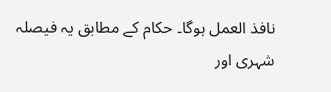نافذ العمل ہوگا۔ حکام کے مطابق یہ فیصلہ شہری اور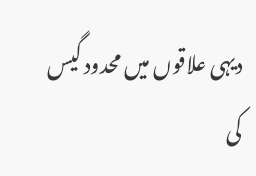دیہی علاقوں میں محدود گیس کی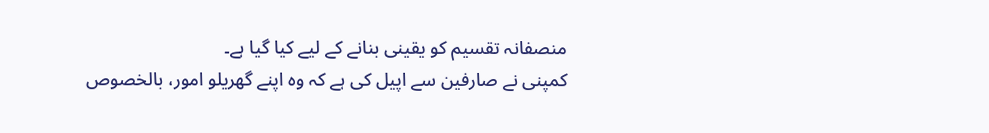منصفانہ تقسیم کو یقینی بنانے کے لیے کیا گیا ہے۔
کمپنی نے صارفین سے اپیل کی ہے کہ وہ اپنے گھریلو امور، بالخصوص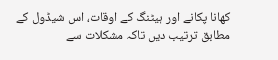کھانا پکانے اور ہیٹنگ کے اوقات، اس شیڈول کے مطابق ترتیب دیں تاکہ مشکلات سے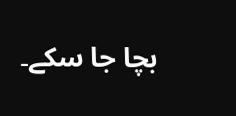بچا جا سکے۔